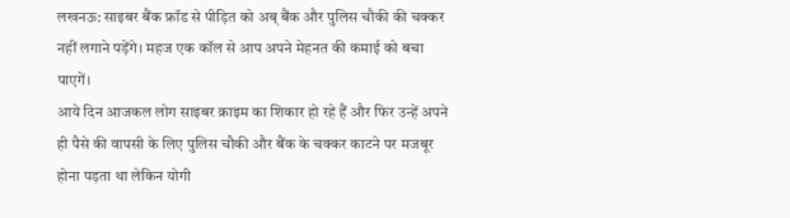लखनऊ: साइबर बैंक फ्रॉड से पीड़ित को अब् बैंक और पुलिस चौकी की चक्कर नहीं लगाने पड़ेंगे। महज एक कॉल से आप अपने मेहनत की कमाई को बचा पाएगें।
आये दिन आजकल लोग साइबर क्राइम का शिकार हो रहे हैं और फिर उन्हें अपने ही पैसे की वापसी के लिए पुलिस चौकी और बैंक के चक्कर काटने पर मजबूर होना पड़ता था लेकिन योगी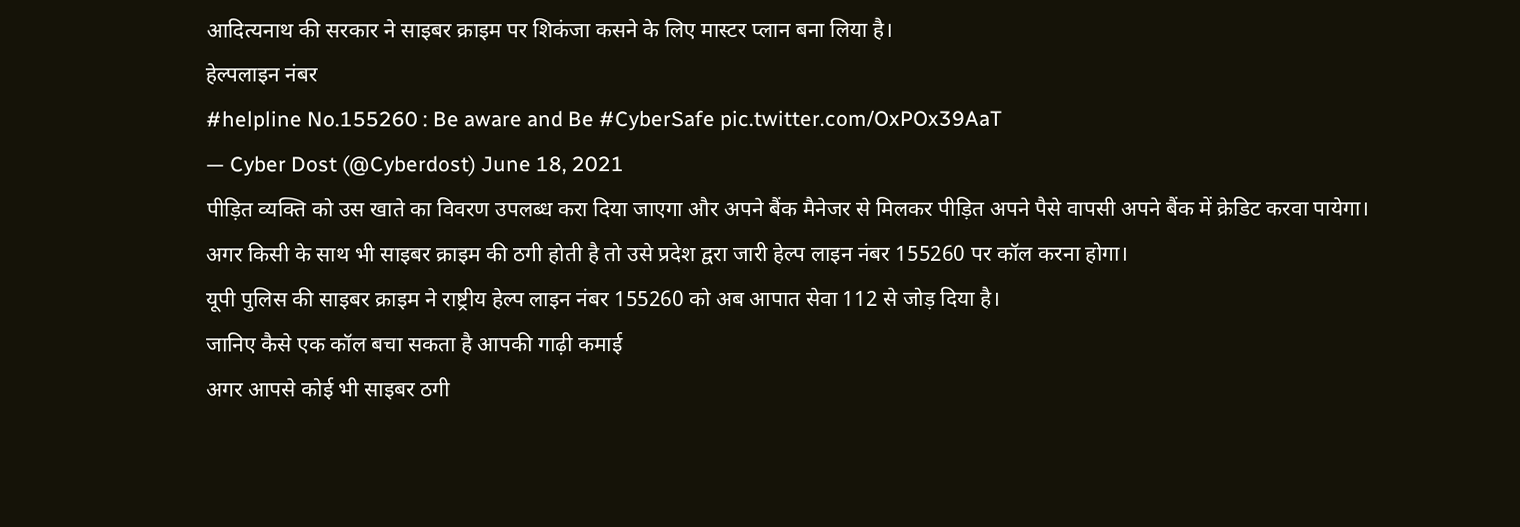आदित्यनाथ की सरकार ने साइबर क्राइम पर शिकंजा कसने के लिए मास्टर प्लान बना लिया है।
हेल्पलाइन नंबर
#helpline No.155260 : Be aware and Be #CyberSafe pic.twitter.com/OxPOx39AaT
— Cyber Dost (@Cyberdost) June 18, 2021
पीड़ित व्यक्ति को उस खाते का विवरण उपलब्ध करा दिया जाएगा और अपने बैंक मैनेजर से मिलकर पीड़ित अपने पैसे वापसी अपने बैंक में क्रेडिट करवा पायेगा।
अगर किसी के साथ भी साइबर क्राइम की ठगी होती है तो उसे प्रदेश द्वरा जारी हेल्प लाइन नंबर 155260 पर कॉल करना होगा।
यूपी पुलिस की साइबर क्राइम ने राष्ट्रीय हेल्प लाइन नंबर 155260 को अब आपात सेवा 112 से जोड़ दिया है।
जानिए कैसे एक कॉल बचा सकता है आपकी गाढ़ी कमाई
अगर आपसे कोई भी साइबर ठगी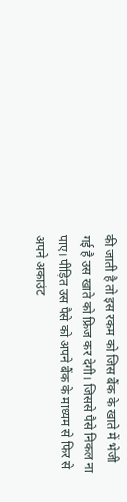की जाती है तो इस रकम को जिस बैंक के खाते में भेजी गई है उस खाते को फ्रिज कर देगी। जिससे पैसे निकल ना पाए। पीड़ित उस पैसे को अपने बैंक के माध्यम से फिर से अपने अकाउंट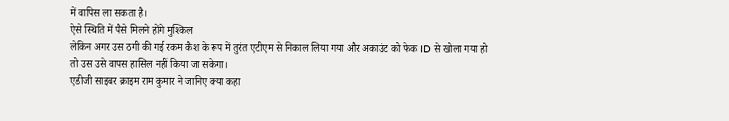में वापिस ला सकता है।
ऐसे स्थिति में पैसे मिलने होंगे मुश्किल
लेकिन अगर उस ठगी की गई रकम कैश के रूप में तुरंत एटीएम से निकाल लिया गया और अकाउंट को फेक ID से खोला गया हो तो उस उसे वापस हासिल नहीं किया जा सकेगा।
एडीजी साइबर क्राइम राम कुमार ने जानिए क्या कहा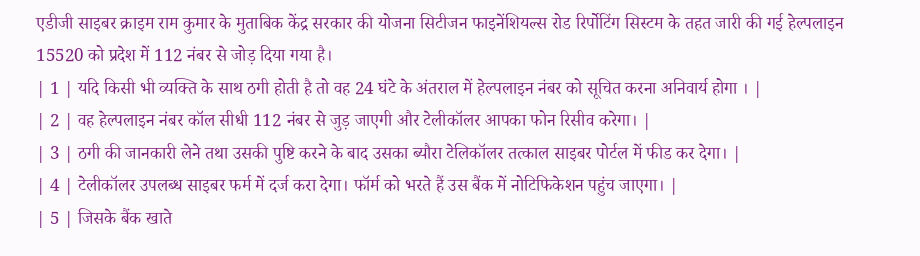एडीजी साइबर क्राइम राम कुमार के मुताबिक केंद्र सरकार की योजना सिटीजन फाइनेंशियल्स रोड रिर्पोटिंग सिस्टम के तहत जारी की गई हेल्पलाइन 15520 को प्रदेश में 112 नंबर से जोड़ दिया गया है।
| 1 | यदि किसी भी व्यक्ति के साथ ठगी होती है तो वह 24 घंटे के अंतराल में हेल्पलाइन नंबर को सूचित करना अनिवार्य होगा । |
| 2 | वह हेल्पलाइन नंबर कॉल सीधी 112 नंबर से जुड़ जाएगी और टेलीकॉलर आपका फोन रिसीव करेगा। |
| 3 | ठगी की जानकारी लेने तथा उसकी पुष्टि करने के बाद उसका ब्यौरा टेलिकॉलर तत्काल साइबर पोर्टल में फीड कर देगा। |
| 4 | टेलीकॉलर उपलब्ध साइबर फर्म में दर्ज करा देगा। फॉर्म को भरते हैं उस बैंक में नोटिफिकेशन पहुंच जाएगा। |
| 5 | जिसके बैंक खाते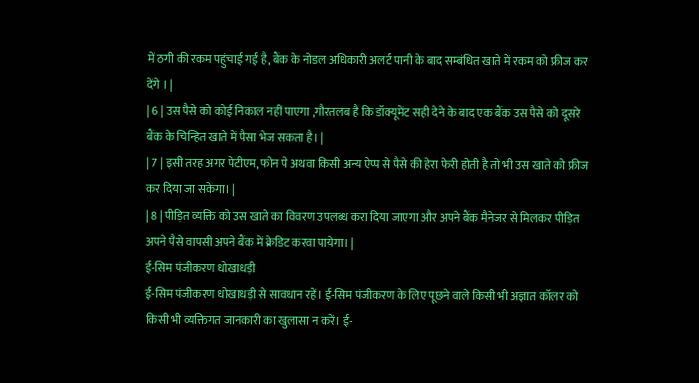में ठगी की रकम पहुंचाई गई है, बैंक के नोडल अधिकारी अलर्ट पानी के बाद सम्बंधित खाते में रकम को फ्रीज कर देंगे । |
| 6 | उस पैसे को कोई निकाल नहीं पाएगा ,गौरतलब है कि डॉक्यूमेंट सही देने के बाद एक बैंक उस पैसे को दूसरे बैंक के चिन्हित खाते में पैसा भेज सकता है। |
| 7 | इसी तरह अगर पेटीएम, फोन पे अथवा किसी अन्य ऐप्प से पैसे की हेरा फेरी होती है तो भी उस खाते को फ्रीज कर दिया जा सकेगा। |
| 8 | पीड़ित व्यक्ति को उस खाते का विवरण उपलब्ध करा दिया जाएगा और अपने बैंक मैनेजर से मिलकर पीड़ित अपने पैसे वापसी अपने बैंक में क्रेडिट करवा पायेगा। |
ई-सिम पंजीकरण धोखाधड़ी
ई-सिम पंजीकरण धोखाधड़ी से सावधान रहें। ई-सिम पंजीकरण के लिए पूछने वाले किसी भी अज्ञात कॉलर को किसी भी व्यक्तिगत जानकारी का खुलासा न करें। ई-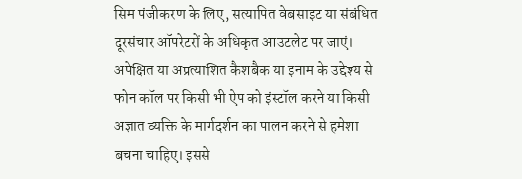सिम पंजीकरण के लिए, सत्यापित वेबसाइट या संबंधित दूरसंचार ऑपरेटरों के अधिकृत आउटलेट पर जाएं।
अपेक्षित या अप्रत्याशित कैशबैक या इनाम के उद्देश्य से फोन कॉल पर किसी भी ऐप को इंस्टॉल करने या किसी अज्ञात व्यक्ति के मार्गदर्शन का पालन करने से हमेशा बचना चाहिए। इससे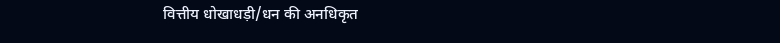वित्तीय धोखाधड़ी/धन की अनधिकृत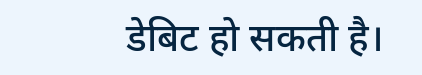डेबिट हो सकती है।